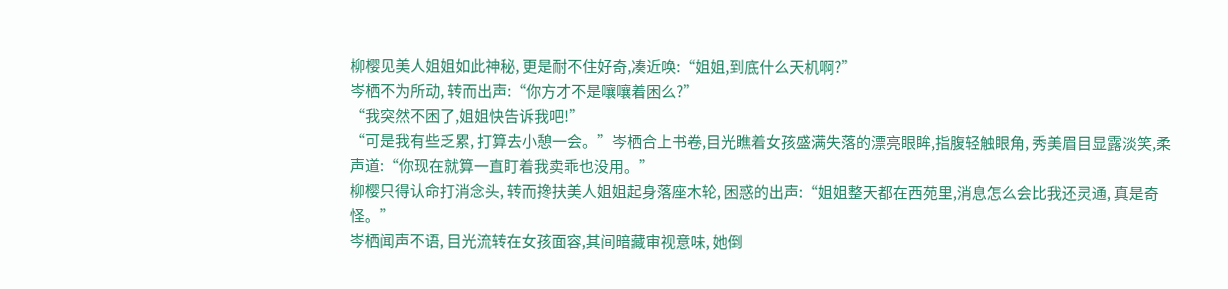柳樱见美人姐姐如此神秘, 更是耐不住好奇,凑近唤:“姐姐,到底什么天机啊?”
岑栖不为所动, 转而出声:“你方才不是嚷嚷着困么?”
“我突然不困了,姐姐快告诉我吧!”
“可是我有些乏累, 打算去小憩一会。”岑栖合上书卷,目光瞧着女孩盛满失落的漂亮眼眸,指腹轻触眼角, 秀美眉目显露淡笑,柔声道:“你现在就算一直盯着我卖乖也没用。”
柳樱只得认命打消念头, 转而搀扶美人姐姐起身落座木轮, 困惑的出声:“姐姐整天都在西苑里,消息怎么会比我还灵通, 真是奇怪。”
岑栖闻声不语, 目光流转在女孩面容,其间暗藏审视意味, 她倒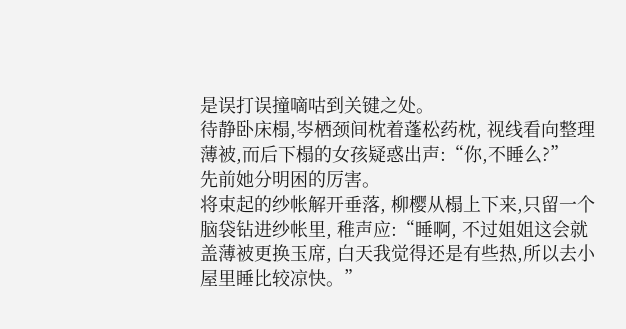是误打误撞嘀咕到关键之处。
待静卧床榻,岑栖颈间枕着蓬松药枕, 视线看向整理薄被,而后下榻的女孩疑惑出声:“你,不睡么?”
先前她分明困的厉害。
将束起的纱帐解开垂落, 柳樱从榻上下来,只留一个脑袋钻进纱帐里, 稚声应:“睡啊, 不过姐姐这会就盖薄被更换玉席, 白天我觉得还是有些热,所以去小屋里睡比较凉快。”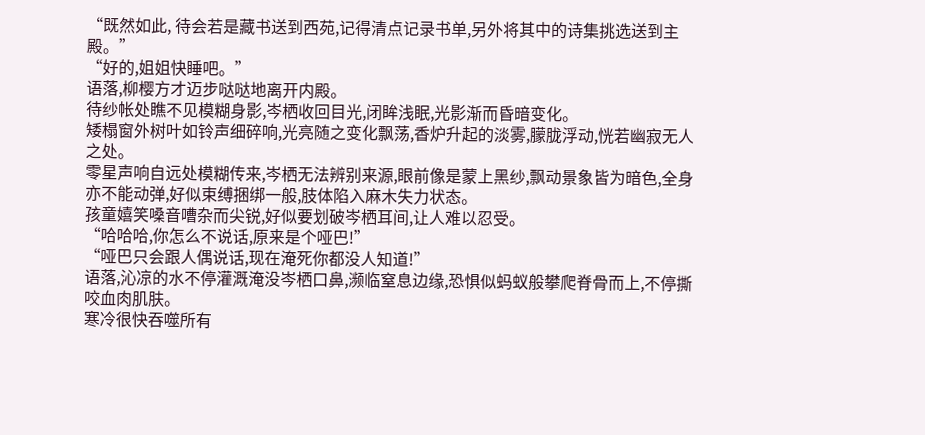“既然如此, 待会若是藏书送到西苑,记得清点记录书单,另外将其中的诗集挑选送到主殿。”
“好的,姐姐快睡吧。”
语落,柳樱方才迈步哒哒地离开内殿。
待纱帐处瞧不见模糊身影,岑栖收回目光,闭眸浅眠,光影渐而昏暗变化。
矮榻窗外树叶如铃声细碎响,光亮随之变化飘荡,香炉升起的淡雾,朦胧浮动,恍若幽寂无人之处。
零星声响自远处模糊传来,岑栖无法辨别来源,眼前像是蒙上黑纱,飘动景象皆为暗色,全身亦不能动弹,好似束缚捆绑一般,肢体陷入麻木失力状态。
孩童嬉笑嗓音嘈杂而尖锐,好似要划破岑栖耳间,让人难以忍受。
“哈哈哈,你怎么不说话,原来是个哑巴!”
“哑巴只会跟人偶说话,现在淹死你都没人知道!”
语落,沁凉的水不停灌溉淹没岑栖口鼻,濒临窒息边缘,恐惧似蚂蚁般攀爬脊骨而上,不停撕咬血肉肌肤。
寒冷很快吞噬所有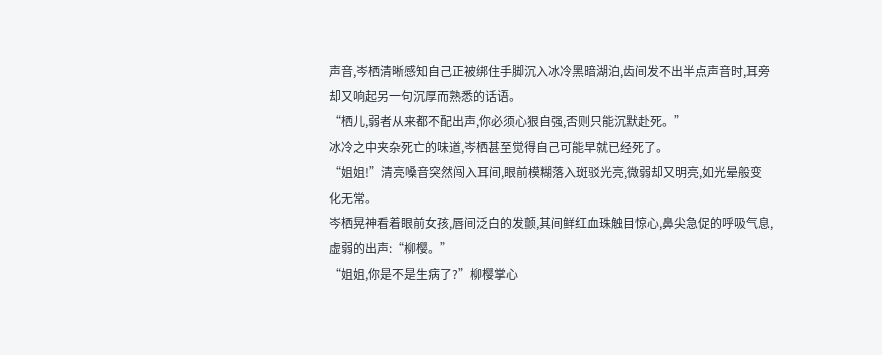声音,岑栖清晰感知自己正被绑住手脚沉入冰冷黑暗湖泊,齿间发不出半点声音时,耳旁却又响起另一句沉厚而熟悉的话语。
“栖儿,弱者从来都不配出声,你必须心狠自强,否则只能沉默赴死。”
冰冷之中夹杂死亡的味道,岑栖甚至觉得自己可能早就已经死了。
“姐姐!”清亮嗓音突然闯入耳间,眼前模糊落入斑驳光亮,微弱却又明亮,如光晕般变化无常。
岑栖晃神看着眼前女孩,唇间泛白的发颤,其间鲜红血珠触目惊心,鼻尖急促的呼吸气息,虚弱的出声:“柳樱。”
“姐姐,你是不是生病了?”柳樱掌心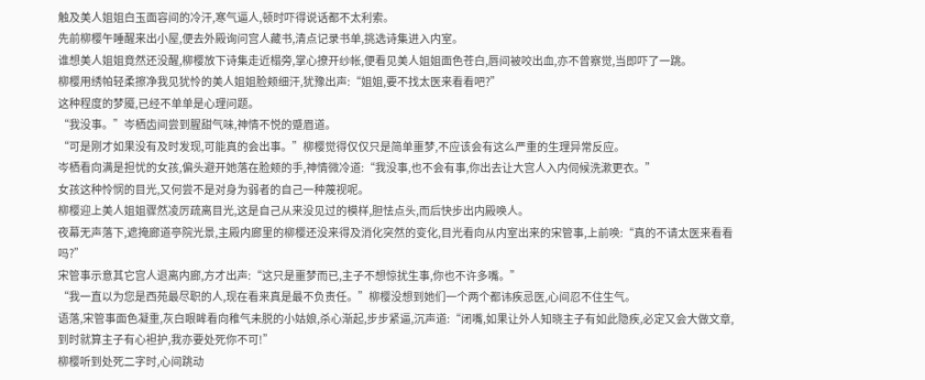触及美人姐姐白玉面容间的冷汗,寒气逼人,顿时吓得说话都不太利索。
先前柳樱午睡醒来出小屋,便去外殿询问宫人藏书,清点记录书单,挑选诗集进入内室。
谁想美人姐姐竟然还没醒,柳樱放下诗集走近榻旁,掌心撩开纱帐,便看见美人姐姐面色苍白,唇间被咬出血,亦不曾察觉,当即吓了一跳。
柳樱用绣帕轻柔擦净我见犹怜的美人姐姐脸颊细汗,犹豫出声:“姐姐,要不找太医来看看吧?”
这种程度的梦魇,已经不单单是心理问题。
“我没事。”岑栖齿间尝到腥甜气味,神情不悦的蹙眉道。
“可是刚才如果没有及时发现,可能真的会出事。”柳樱觉得仅仅只是简单噩梦,不应该会有这么严重的生理异常反应。
岑栖看向满是担忧的女孩,偏头避开她落在脸颊的手,神情微冷道:“我没事,也不会有事,你出去让大宫人入内伺候洗漱更衣。”
女孩这种怜悯的目光,又何尝不是对身为弱者的自己一种蔑视呢。
柳樱迎上美人姐姐骤然凌厉疏离目光,这是自己从来没见过的模样,胆怯点头,而后快步出内殿唤人。
夜幕无声落下,遮掩廊道亭院光景,主殿内廊里的柳樱还没来得及消化突然的变化,目光看向从内室出来的宋管事,上前唤:“真的不请太医来看看吗?”
宋管事示意其它宫人退离内廊,方才出声:“这只是噩梦而已,主子不想惊扰生事,你也不许多嘴。”
“我一直以为您是西苑最尽职的人,现在看来真是最不负责任。”柳樱没想到她们一个两个都讳疾忌医,心间忍不住生气。
语落,宋管事面色凝重,灰白眼眸看向稚气未脱的小姑娘,杀心渐起,步步紧逼,沉声道:“闭嘴,如果让外人知晓主子有如此隐疾,必定又会大做文章,到时就算主子有心袒护,我亦要处死你不可!”
柳樱听到处死二字时,心间跳动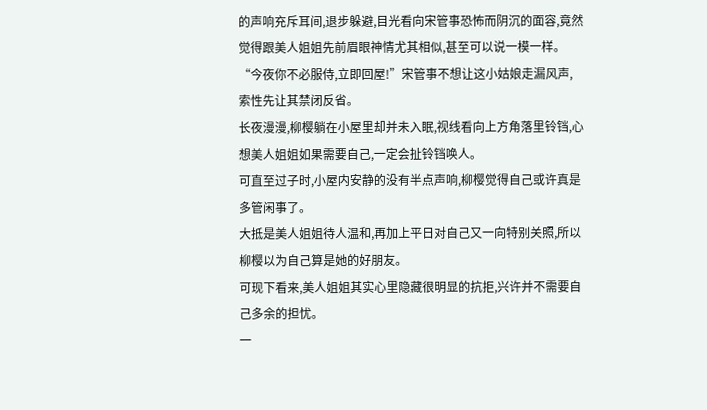的声响充斥耳间,退步躲避,目光看向宋管事恐怖而阴沉的面容,竟然觉得跟美人姐姐先前眉眼神情尤其相似,甚至可以说一模一样。
“今夜你不必服侍,立即回屋!”宋管事不想让这小姑娘走漏风声,索性先让其禁闭反省。
长夜漫漫,柳樱躺在小屋里却并未入眠,视线看向上方角落里铃铛,心想美人姐姐如果需要自己,一定会扯铃铛唤人。
可直至过子时,小屋内安静的没有半点声响,柳樱觉得自己或许真是多管闲事了。
大抵是美人姐姐待人温和,再加上平日对自己又一向特别关照,所以柳樱以为自己算是她的好朋友。
可现下看来,美人姐姐其实心里隐藏很明显的抗拒,兴许并不需要自己多余的担忧。
一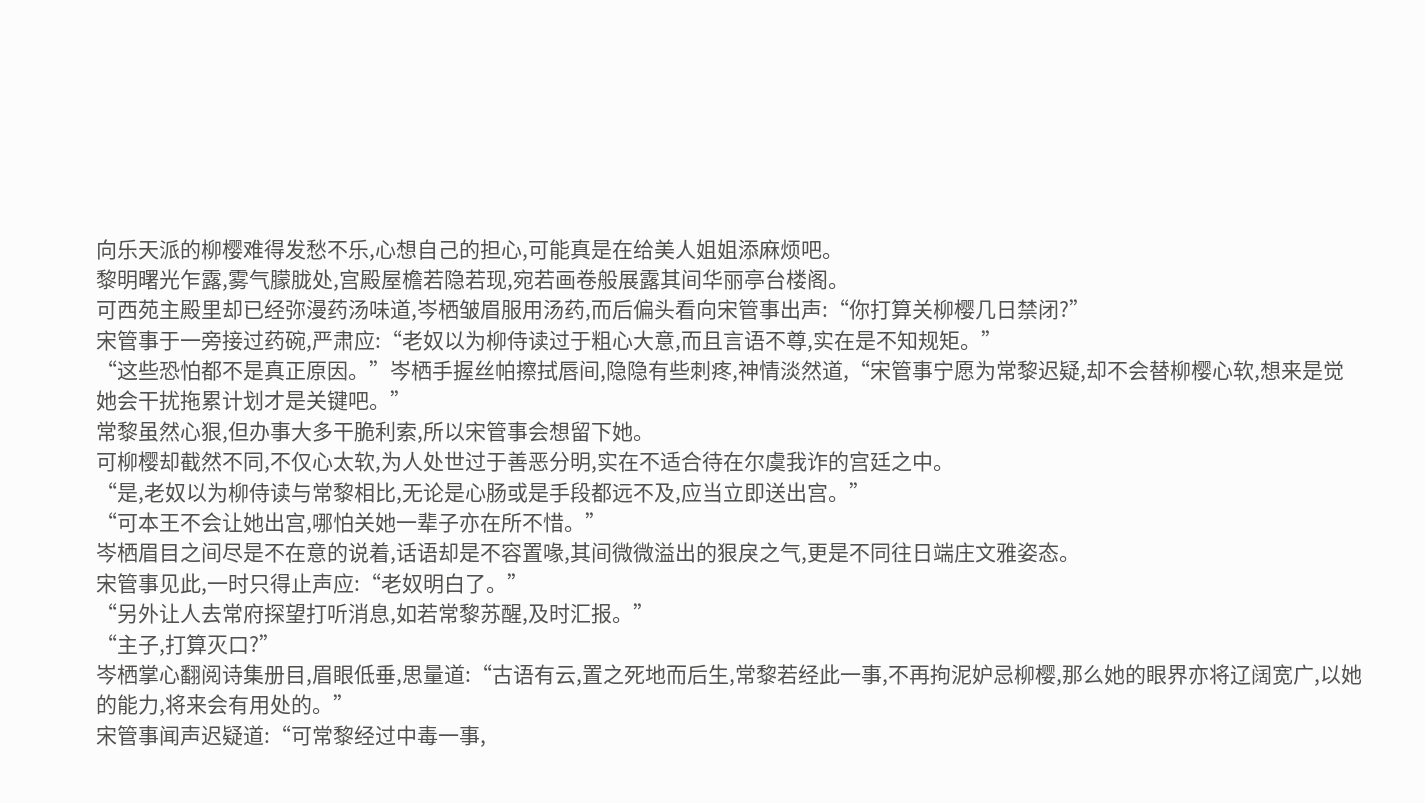向乐天派的柳樱难得发愁不乐,心想自己的担心,可能真是在给美人姐姐添麻烦吧。
黎明曙光乍露,雾气朦胧处,宫殿屋檐若隐若现,宛若画卷般展露其间华丽亭台楼阁。
可西苑主殿里却已经弥漫药汤味道,岑栖皱眉服用汤药,而后偏头看向宋管事出声:“你打算关柳樱几日禁闭?”
宋管事于一旁接过药碗,严肃应:“老奴以为柳侍读过于粗心大意,而且言语不尊,实在是不知规矩。”
“这些恐怕都不是真正原因。”岑栖手握丝帕擦拭唇间,隐隐有些刺疼,神情淡然道,“宋管事宁愿为常黎迟疑,却不会替柳樱心软,想来是觉她会干扰拖累计划才是关键吧。”
常黎虽然心狠,但办事大多干脆利索,所以宋管事会想留下她。
可柳樱却截然不同,不仅心太软,为人处世过于善恶分明,实在不适合待在尔虞我诈的宫廷之中。
“是,老奴以为柳侍读与常黎相比,无论是心肠或是手段都远不及,应当立即送出宫。”
“可本王不会让她出宫,哪怕关她一辈子亦在所不惜。”
岑栖眉目之间尽是不在意的说着,话语却是不容置喙,其间微微溢出的狠戾之气,更是不同往日端庄文雅姿态。
宋管事见此,一时只得止声应:“老奴明白了。”
“另外让人去常府探望打听消息,如若常黎苏醒,及时汇报。”
“主子,打算灭口?”
岑栖掌心翻阅诗集册目,眉眼低垂,思量道:“古语有云,置之死地而后生,常黎若经此一事,不再拘泥妒忌柳樱,那么她的眼界亦将辽阔宽广,以她的能力,将来会有用处的。”
宋管事闻声迟疑道:“可常黎经过中毒一事,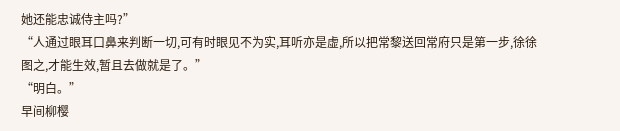她还能忠诚侍主吗?”
“人通过眼耳口鼻来判断一切,可有时眼见不为实,耳听亦是虚,所以把常黎送回常府只是第一步,徐徐图之,才能生效,暂且去做就是了。”
“明白。”
早间柳樱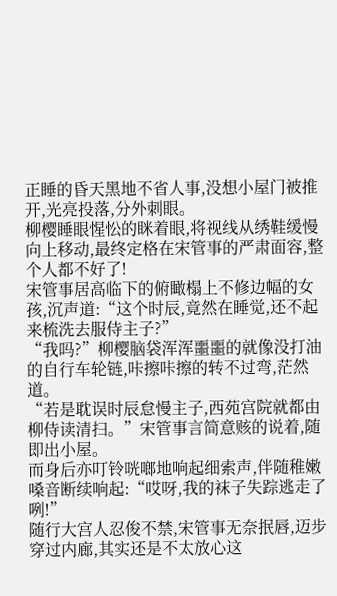正睡的昏天黑地不省人事,没想小屋门被推开,光亮投落,分外刺眼。
柳樱睡眼惺忪的眯着眼,将视线从绣鞋缓慢向上移动,最终定格在宋管事的严肃面容,整个人都不好了!
宋管事居高临下的俯瞰榻上不修边幅的女孩,沉声道:“这个时辰,竟然在睡觉,还不起来梳洗去服侍主子?”
“我吗?”柳樱脑袋浑浑噩噩的就像没打油的自行车轮链,咔擦咔擦的转不过弯,茫然道。
“若是耽误时辰怠慢主子,西苑宫院就都由柳侍读清扫。”宋管事言简意赅的说着,随即出小屋。
而身后亦叮铃咣啷地响起细索声,伴随稚嫩嗓音断续响起:“哎呀,我的袜子失踪逃走了咧!”
随行大宫人忍俊不禁,宋管事无奈抿唇,迈步穿过内廊,其实还是不太放心这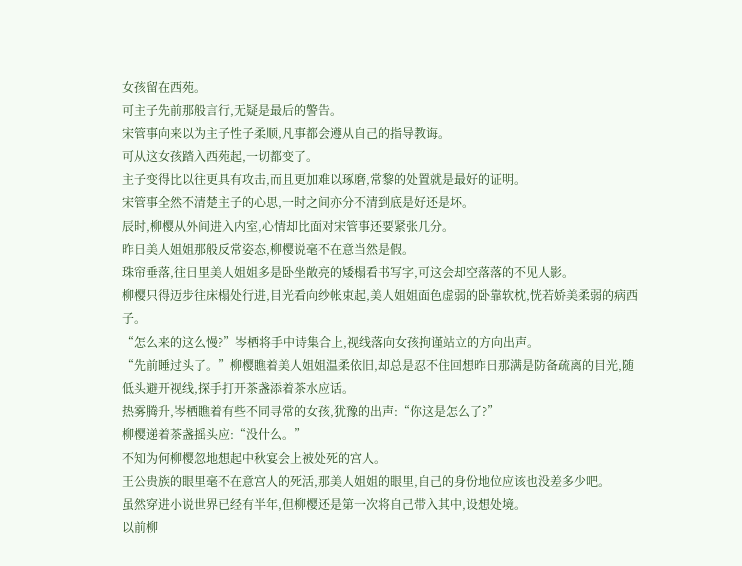女孩留在西苑。
可主子先前那般言行,无疑是最后的警告。
宋管事向来以为主子性子柔顺,凡事都会遵从自己的指导教诲。
可从这女孩踏入西苑起,一切都变了。
主子变得比以往更具有攻击,而且更加难以琢磨,常黎的处置就是最好的证明。
宋管事全然不清楚主子的心思,一时之间亦分不清到底是好还是坏。
辰时,柳樱从外间进入内室,心情却比面对宋管事还要紧张几分。
昨日美人姐姐那般反常姿态,柳樱说毫不在意当然是假。
珠帘垂落,往日里美人姐姐多是卧坐敞亮的矮榻看书写字,可这会却空落落的不见人影。
柳樱只得迈步往床榻处行进,目光看向纱帐束起,美人姐姐面色虚弱的卧靠软枕,恍若娇美柔弱的病西子。
“怎么来的这么慢?”岑栖将手中诗集合上,视线落向女孩拘谨站立的方向出声。
“先前睡过头了。”柳樱瞧着美人姐姐温柔依旧,却总是忍不住回想昨日那满是防备疏离的目光,随低头避开视线,探手打开茶盏添着茶水应话。
热雾腾升,岑栖瞧着有些不同寻常的女孩,犹豫的出声:“你这是怎么了?”
柳樱递着茶盏摇头应:“没什么。”
不知为何柳樱忽地想起中秋宴会上被处死的宫人。
王公贵族的眼里毫不在意宫人的死活,那美人姐姐的眼里,自己的身份地位应该也没差多少吧。
虽然穿进小说世界已经有半年,但柳樱还是第一次将自己带入其中,设想处境。
以前柳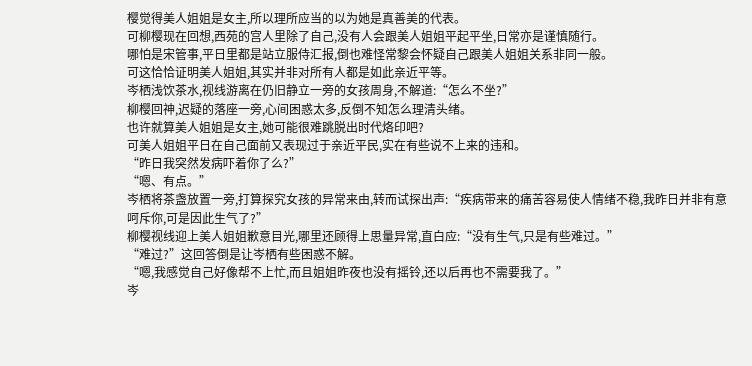樱觉得美人姐姐是女主,所以理所应当的以为她是真善美的代表。
可柳樱现在回想,西苑的宫人里除了自己,没有人会跟美人姐姐平起平坐,日常亦是谨慎随行。
哪怕是宋管事,平日里都是站立服侍汇报,倒也难怪常黎会怀疑自己跟美人姐姐关系非同一般。
可这恰恰证明美人姐姐,其实并非对所有人都是如此亲近平等。
岑栖浅饮茶水,视线游离在仍旧静立一旁的女孩周身,不解道:“怎么不坐?”
柳樱回神,迟疑的落座一旁,心间困惑太多,反倒不知怎么理清头绪。
也许就算美人姐姐是女主,她可能很难跳脱出时代烙印吧?
可美人姐姐平日在自己面前又表现过于亲近平民,实在有些说不上来的违和。
“昨日我突然发病吓着你了么?”
“嗯、有点。”
岑栖将茶盏放置一旁,打算探究女孩的异常来由,转而试探出声:“疾病带来的痛苦容易使人情绪不稳,我昨日并非有意呵斥你,可是因此生气了?”
柳樱视线迎上美人姐姐歉意目光,哪里还顾得上思量异常,直白应:“没有生气,只是有些难过。”
“难过?”这回答倒是让岑栖有些困惑不解。
“嗯,我感觉自己好像帮不上忙,而且姐姐昨夜也没有摇铃,还以后再也不需要我了。”
岑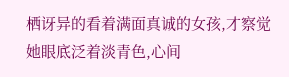栖讶异的看着满面真诚的女孩,才察觉她眼底泛着淡青色,心间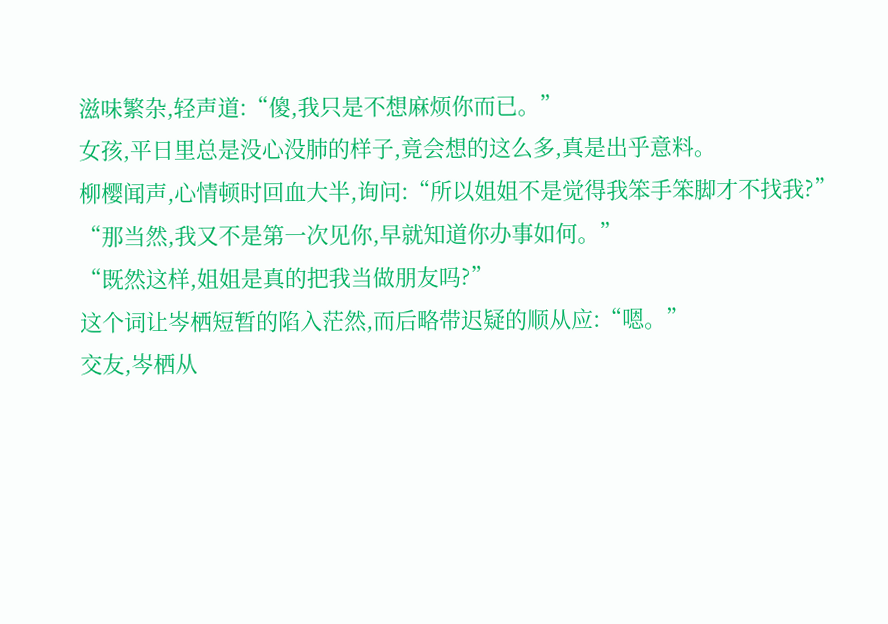滋味繁杂,轻声道:“傻,我只是不想麻烦你而已。”
女孩,平日里总是没心没肺的样子,竟会想的这么多,真是出乎意料。
柳樱闻声,心情顿时回血大半,询问:“所以姐姐不是觉得我笨手笨脚才不找我?”
“那当然,我又不是第一次见你,早就知道你办事如何。”
“既然这样,姐姐是真的把我当做朋友吗?”
这个词让岑栖短暂的陷入茫然,而后略带迟疑的顺从应:“嗯。”
交友,岑栖从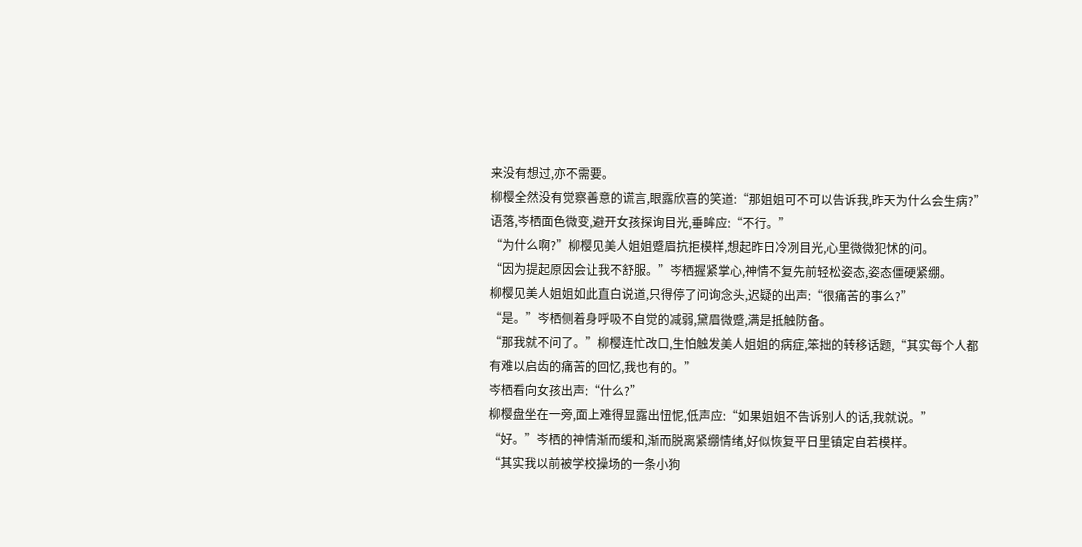来没有想过,亦不需要。
柳樱全然没有觉察善意的谎言,眼露欣喜的笑道:“那姐姐可不可以告诉我,昨天为什么会生病?”
语落,岑栖面色微变,避开女孩探询目光,垂眸应:“不行。”
“为什么啊?”柳樱见美人姐姐蹙眉抗拒模样,想起昨日冷冽目光,心里微微犯怵的问。
“因为提起原因会让我不舒服。”岑栖握紧掌心,神情不复先前轻松姿态,姿态僵硬紧绷。
柳樱见美人姐姐如此直白说道,只得停了问询念头,迟疑的出声:“很痛苦的事么?”
“是。”岑栖侧着身呼吸不自觉的减弱,黛眉微蹙,满是抵触防备。
“那我就不问了。”柳樱连忙改口,生怕触发美人姐姐的病症,笨拙的转移话题,“其实每个人都有难以启齿的痛苦的回忆,我也有的。”
岑栖看向女孩出声:“什么?”
柳樱盘坐在一旁,面上难得显露出忸怩,低声应:“如果姐姐不告诉别人的话,我就说。”
“好。”岑栖的神情渐而缓和,渐而脱离紧绷情绪,好似恢复平日里镇定自若模样。
“其实我以前被学校操场的一条小狗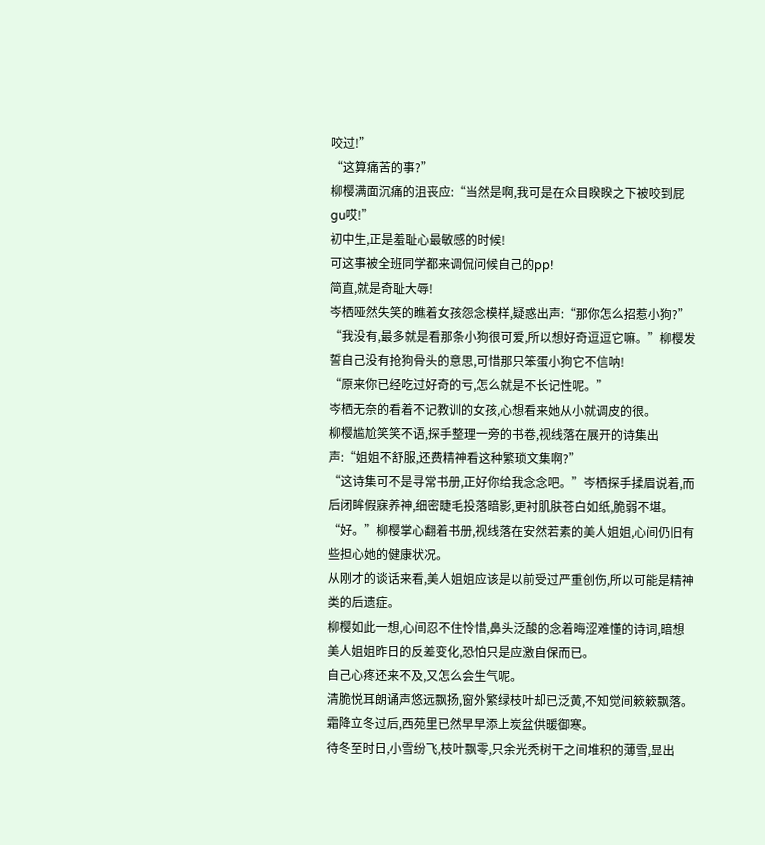咬过!”
“这算痛苦的事?”
柳樱满面沉痛的沮丧应:“当然是啊,我可是在众目睽睽之下被咬到屁gu哎!”
初中生,正是羞耻心最敏感的时候!
可这事被全班同学都来调侃问候自己的pp!
简直,就是奇耻大辱!
岑栖哑然失笑的瞧着女孩怨念模样,疑惑出声:“那你怎么招惹小狗?”
“我没有,最多就是看那条小狗很可爱,所以想好奇逗逗它嘛。”柳樱发誓自己没有抢狗骨头的意思,可惜那只笨蛋小狗它不信呐!
“原来你已经吃过好奇的亏,怎么就是不长记性呢。”
岑栖无奈的看着不记教训的女孩,心想看来她从小就调皮的很。
柳樱尴尬笑笑不语,探手整理一旁的书卷,视线落在展开的诗集出声:“姐姐不舒服,还费精神看这种繁琐文集啊?”
“这诗集可不是寻常书册,正好你给我念念吧。”岑栖探手揉眉说着,而后闭眸假寐养神,细密睫毛投落暗影,更衬肌肤苍白如纸,脆弱不堪。
“好。”柳樱掌心翻着书册,视线落在安然若素的美人姐姐,心间仍旧有些担心她的健康状况。
从刚才的谈话来看,美人姐姐应该是以前受过严重创伤,所以可能是精神类的后遗症。
柳樱如此一想,心间忍不住怜惜,鼻头泛酸的念着晦涩难懂的诗词,暗想美人姐姐昨日的反差变化,恐怕只是应激自保而已。
自己心疼还来不及,又怎么会生气呢。
清脆悦耳朗诵声悠远飘扬,窗外繁绿枝叶却已泛黄,不知觉间簌簌飘落。
霜降立冬过后,西苑里已然早早添上炭盆供暖御寒。
待冬至时日,小雪纷飞,枝叶飘零,只余光秃树干之间堆积的薄雪,显出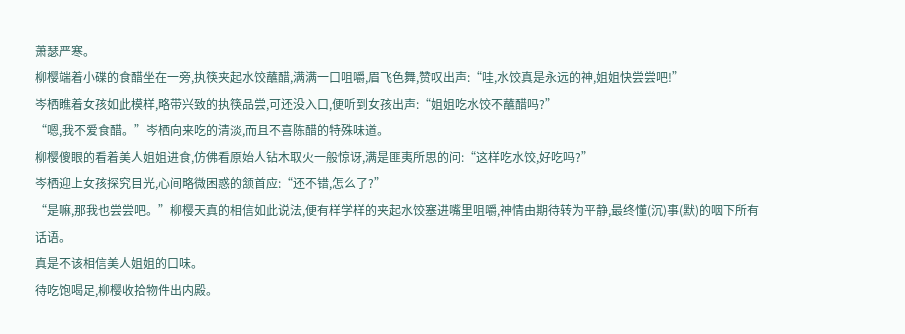萧瑟严寒。
柳樱端着小碟的食醋坐在一旁,执筷夹起水饺蘸醋,满满一口咀嚼,眉飞色舞,赞叹出声:“哇,水饺真是永远的神,姐姐快尝尝吧!”
岑栖瞧着女孩如此模样,略带兴致的执筷品尝,可还没入口,便听到女孩出声:“姐姐吃水饺不蘸醋吗?”
“嗯,我不爱食醋。”岑栖向来吃的清淡,而且不喜陈醋的特殊味道。
柳樱傻眼的看着美人姐姐进食,仿佛看原始人钻木取火一般惊讶,满是匪夷所思的问:“这样吃水饺,好吃吗?”
岑栖迎上女孩探究目光,心间略微困惑的颔首应:“还不错,怎么了?”
“是嘛,那我也尝尝吧。”柳樱天真的相信如此说法,便有样学样的夹起水饺塞进嘴里咀嚼,神情由期待转为平静,最终懂(沉)事(默)的咽下所有话语。
真是不该相信美人姐姐的口味。
待吃饱喝足,柳樱收拾物件出内殿。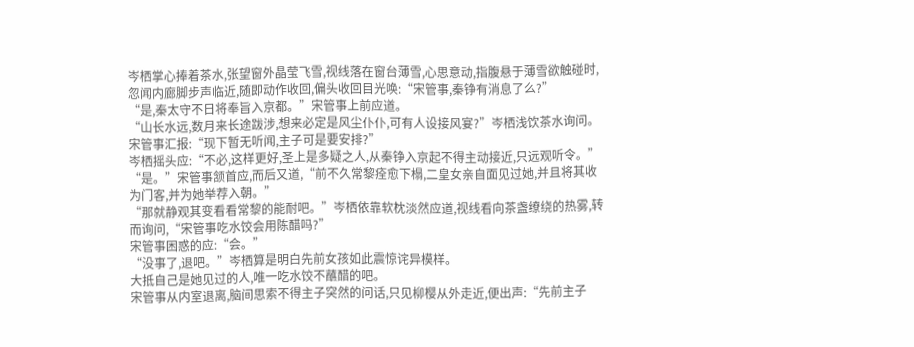岑栖掌心捧着茶水,张望窗外晶莹飞雪,视线落在窗台薄雪,心思意动,指腹悬于薄雪欲触碰时,忽闻内廊脚步声临近,随即动作收回,偏头收回目光唤:“宋管事,秦铮有消息了么?”
“是,秦太守不日将奉旨入京都。”宋管事上前应道。
“山长水远,数月来长途跋涉,想来必定是风尘仆仆,可有人设接风宴?”岑栖浅饮茶水询问。
宋管事汇报:“现下暂无听闻,主子可是要安排?”
岑栖摇头应:“不必,这样更好,圣上是多疑之人,从秦铮入京起不得主动接近,只远观听令。”
“是。”宋管事颔首应,而后又道,“前不久常黎痊愈下榻,二皇女亲自面见过她,并且将其收为门客,并为她举荐入朝。”
“那就静观其变看看常黎的能耐吧。”岑栖依靠软枕淡然应道,视线看向茶盏缭绕的热雾,转而询问,“宋管事吃水饺会用陈醋吗?”
宋管事困惑的应:“会。”
“没事了,退吧。”岑栖算是明白先前女孩如此震惊诧异模样。
大抵自己是她见过的人,唯一吃水饺不蘸醋的吧。
宋管事从内室退离,脑间思索不得主子突然的问话,只见柳樱从外走近,便出声:“先前主子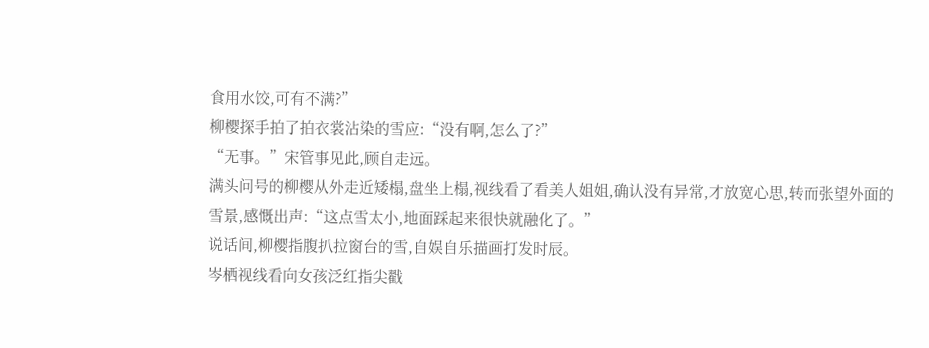食用水饺,可有不满?”
柳樱探手拍了拍衣裳沾染的雪应:“没有啊,怎么了?”
“无事。”宋管事见此,顾自走远。
满头问号的柳樱从外走近矮榻,盘坐上榻,视线看了看美人姐姐,确认没有异常,才放宽心思,转而张望外面的雪景,感慨出声:“这点雪太小,地面踩起来很快就融化了。”
说话间,柳樱指腹扒拉窗台的雪,自娱自乐描画打发时辰。
岑栖视线看向女孩泛红指尖戳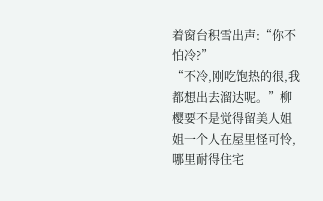着窗台积雪出声:“你不怕冷?”
“不冷,刚吃饱热的很,我都想出去溜达呢。”柳樱要不是觉得留美人姐姐一个人在屋里怪可怜,哪里耐得住宅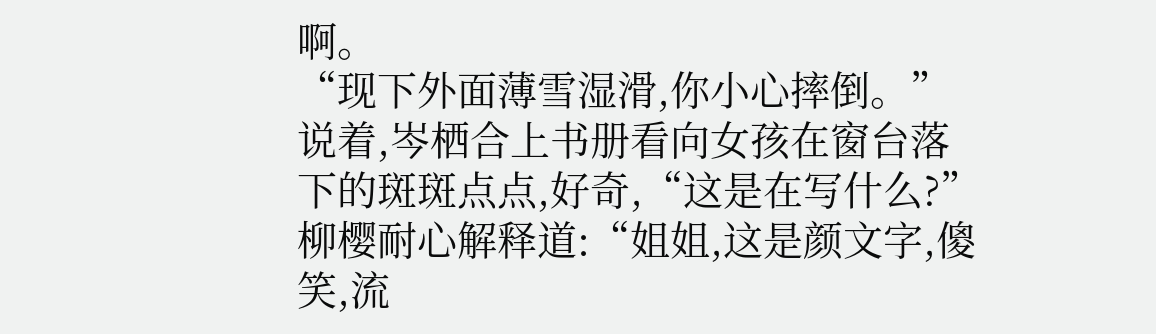啊。
“现下外面薄雪湿滑,你小心摔倒。”说着,岑栖合上书册看向女孩在窗台落下的斑斑点点,好奇,“这是在写什么?”
柳樱耐心解释道:“姐姐,这是颜文字,傻笑,流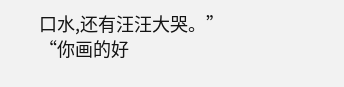口水,还有汪汪大哭。”
“你画的好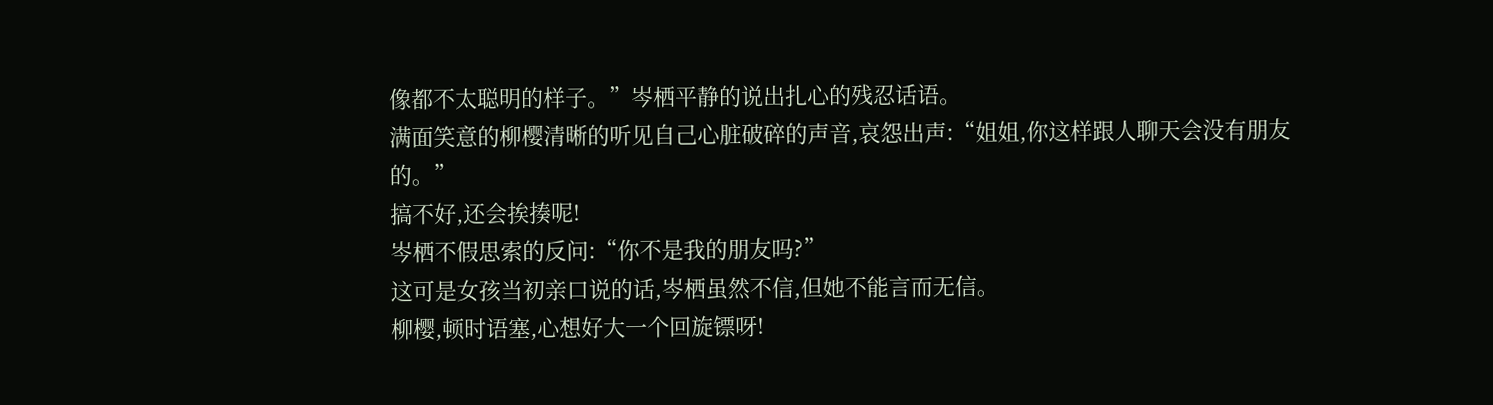像都不太聪明的样子。”岑栖平静的说出扎心的残忍话语。
满面笑意的柳樱清晰的听见自己心脏破碎的声音,哀怨出声:“姐姐,你这样跟人聊天会没有朋友的。”
搞不好,还会挨揍呢!
岑栖不假思索的反问:“你不是我的朋友吗?”
这可是女孩当初亲口说的话,岑栖虽然不信,但她不能言而无信。
柳樱,顿时语塞,心想好大一个回旋镖呀!